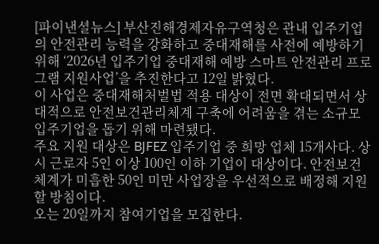[파이낸셜뉴스] 부산진해경제자유구역청은 관내 입주기업의 안전관리 능력을 강화하고 중대재해를 사전에 예방하기 위해 ‘2026년 입주기업 중대재해 예방 스마트 안전관리 프로그램 지원사업’을 추진한다고 12일 밝혔다.
이 사업은 중대재해처벌법 적용 대상이 전면 확대되면서 상대적으로 안전보건관리체계 구축에 어려움을 겪는 소규모 입주기업을 돕기 위해 마련됐다.
주요 지원 대상은 BJFEZ 입주기업 중 희망 업체 15개사다. 상시 근로자 5인 이상 100인 이하 기업이 대상이다. 안전보건체계가 미흡한 50인 미만 사업장을 우선적으로 배정해 지원할 방침이다.
오는 20일까지 참여기업을 모집한다.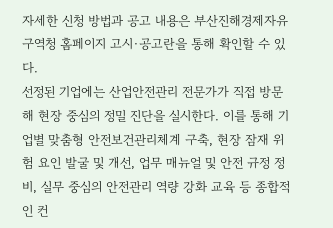자세한 신청 방법과 공고 내용은 부산진해경제자유구역청 홈페이지 고시·공고란을 통해 확인할 수 있다.
선정된 기업에는 산업안전관리 전문가가 직접 방문해 현장 중심의 정밀 진단을 실시한다. 이를 통해 기업별 맞춤형 안전보건관리체계 구축, 현장 잠재 위험 요인 발굴 및 개선, 업무 매뉴얼 및 안전 규정 정비, 실무 중심의 안전관리 역량 강화 교육 등 종합적인 컨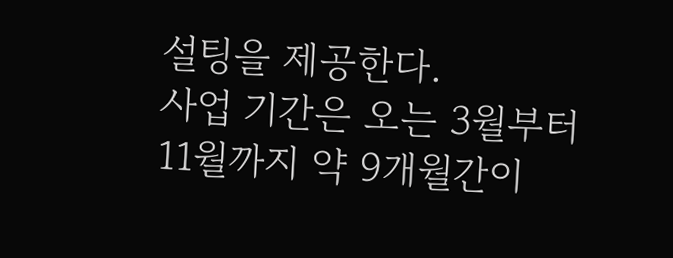설팅을 제공한다.
사업 기간은 오는 3월부터 11월까지 약 9개월간이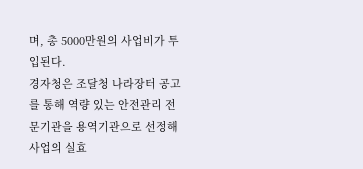며, 총 5000만원의 사업비가 투입된다.
경자청은 조달청 나라장터 공고를 통해 역량 있는 안전관리 전문기관을 용역기관으로 선정해 사업의 실효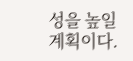성을 높일 계획이다.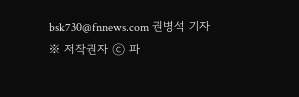bsk730@fnnews.com 권병석 기자
※ 저작권자 ⓒ 파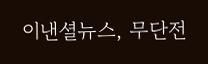이낸셜뉴스, 무단전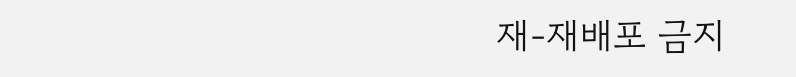재-재배포 금지